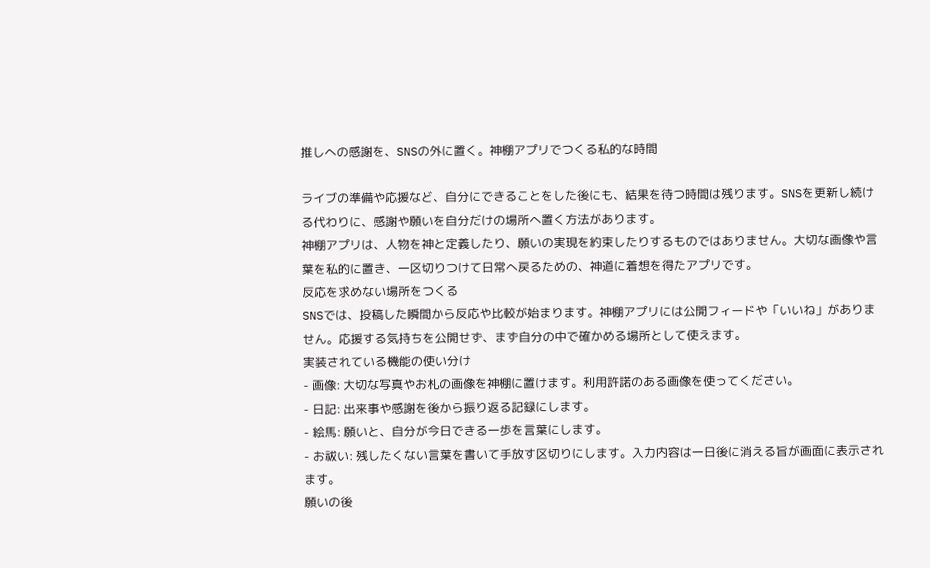推しへの感謝を、SNSの外に置く。神棚アプリでつくる私的な時間

ライブの準備や応援など、自分にできることをした後にも、結果を待つ時間は残ります。SNSを更新し続ける代わりに、感謝や願いを自分だけの場所へ置く方法があります。
神棚アプリは、人物を神と定義したり、願いの実現を約束したりするものではありません。大切な画像や言葉を私的に置き、一区切りつけて日常へ戻るための、神道に着想を得たアプリです。
反応を求めない場所をつくる
SNSでは、投稿した瞬間から反応や比較が始まります。神棚アプリには公開フィードや「いいね」がありません。応援する気持ちを公開せず、まず自分の中で確かめる場所として使えます。
実装されている機能の使い分け
- 画像: 大切な写真やお札の画像を神棚に置けます。利用許諾のある画像を使ってください。
- 日記: 出来事や感謝を後から振り返る記録にします。
- 絵馬: 願いと、自分が今日できる一歩を言葉にします。
- お祓い: 残したくない言葉を書いて手放す区切りにします。入力内容は一日後に消える旨が画面に表示されます。
願いの後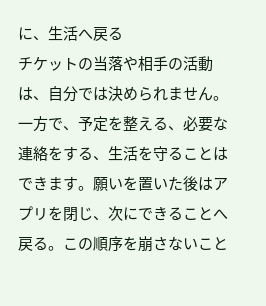に、生活へ戻る
チケットの当落や相手の活動は、自分では決められません。一方で、予定を整える、必要な連絡をする、生活を守ることはできます。願いを置いた後はアプリを閉じ、次にできることへ戻る。この順序を崩さないこと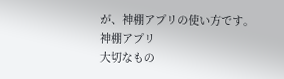が、神棚アプリの使い方です。
神棚アプリ
大切なもの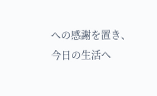への感謝を置き、今日の生活へ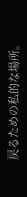戻るための私的な場所。